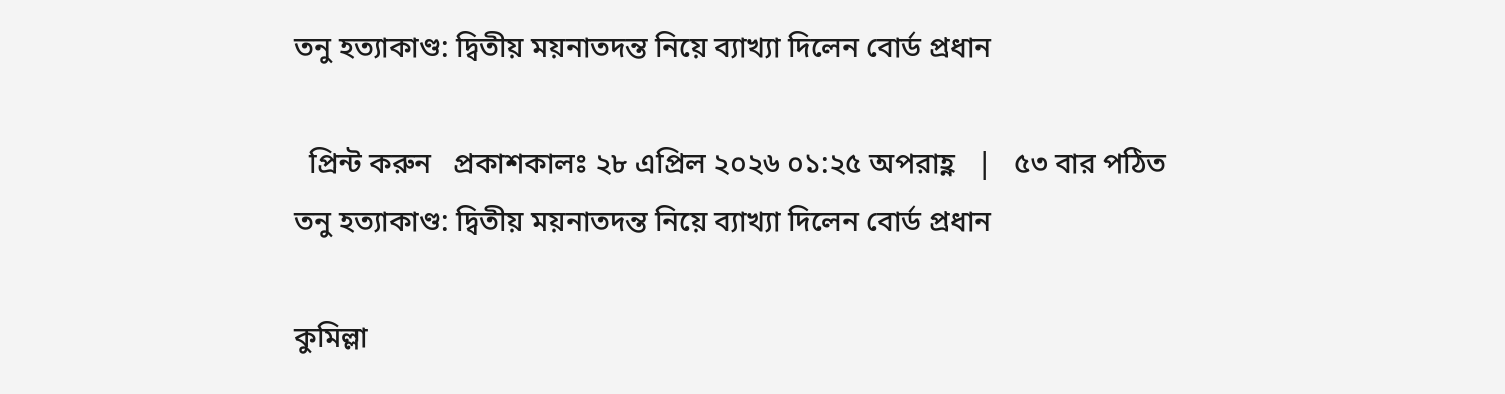তনু হত্যাকাণ্ড: দ্বিতীয় ময়নাতদন্ত নিয়ে ব্যাখ্যা দিলেন বোর্ড প্রধান

  প্রিন্ট করুন   প্রকাশকালঃ ২৮ এপ্রিল ২০২৬ ০১:২৫ অপরাহ্ণ   |   ৫৩ বার পঠিত
তনু হত্যাকাণ্ড: দ্বিতীয় ময়নাতদন্ত নিয়ে ব্যাখ্যা দিলেন বোর্ড প্রধান

কুমিল্লা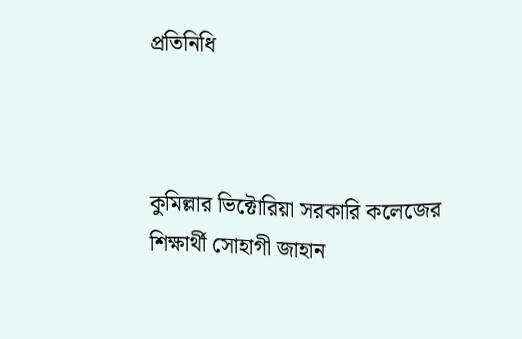প্রতিনিধি



কুমিল্লার ভিক্টোরিয়া সরকারি কলেজের শিক্ষার্থী সোহাগী জাহান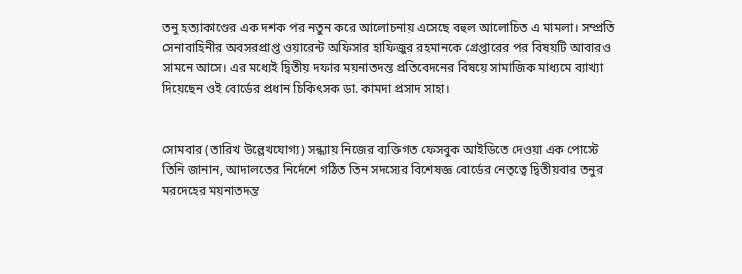তনু হত্যাকাণ্ডের এক দশক পর নতুন করে আলোচনায় এসেছে বহুল আলোচিত এ মামলা। সম্প্রতি সেনাবাহিনীর অবসরপ্রাপ্ত ওয়ারেন্ট অফিসার হাফিজুর রহমানকে গ্রেপ্তারের পর বিষয়টি আবারও সামনে আসে। এর মধ্যেই দ্বিতীয় দফার ময়নাতদন্ত প্রতিবেদনের বিষয়ে সামাজিক মাধ্যমে ব্যাখ্যা দিয়েছেন ওই বোর্ডের প্রধান চিকিৎসক ডা. কামদা প্রসাদ সাহা।


সোমবার (তারিখ উল্লেখযোগ্য) সন্ধ্যায় নিজের ব্যক্তিগত ফেসবুক আইডিতে দেওয়া এক পোস্টে তিনি জানান, আদালতের নির্দেশে গঠিত তিন সদস্যের বিশেষজ্ঞ বোর্ডের নেতৃত্বে দ্বিতীয়বার তনুর মরদেহের ময়নাতদন্ত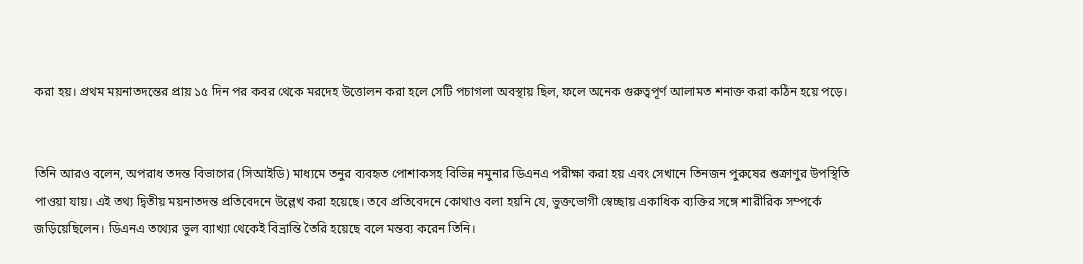করা হয়। প্রথম ময়নাতদন্তের প্রায় ১৫ দিন পর কবর থেকে মরদেহ উত্তোলন করা হলে সেটি পচাগলা অবস্থায় ছিল, ফলে অনেক গুরুত্বপূর্ণ আলামত শনাক্ত করা কঠিন হয়ে পড়ে।


তিনি আরও বলেন, অপরাধ তদন্ত বিভাগের (সিআইডি) মাধ্যমে তনুর ব্যবহৃত পোশাকসহ বিভিন্ন নমুনার ডিএনএ পরীক্ষা করা হয় এবং সেখানে তিনজন পুরুষের শুক্রাণুর উপস্থিতি পাওয়া যায়। এই তথ্য দ্বিতীয় ময়নাতদন্ত প্রতিবেদনে উল্লেখ করা হয়েছে। তবে প্রতিবেদনে কোথাও বলা হয়নি যে, ভুক্তভোগী স্বেচ্ছায় একাধিক ব্যক্তির সঙ্গে শারীরিক সম্পর্কে জড়িয়েছিলেন। ডিএনএ তথ্যের ভুল ব্যাখ্যা থেকেই বিভ্রান্তি তৈরি হয়েছে বলে মন্তব্য করেন তিনি।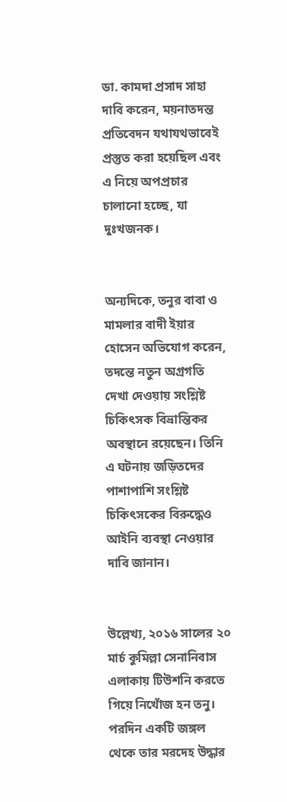ডা. কামদা প্রসাদ সাহা দাবি করেন, ময়নাতদন্ত প্রতিবেদন যথাযথভাবেই প্রস্তুত করা হয়েছিল এবং এ নিয়ে অপপ্রচার চালানো হচ্ছে, যা দুঃখজনক।


অন্যদিকে, তনুর বাবা ও মামলার বাদী ইয়ার হোসেন অভিযোগ করেন, তদন্তে নতুন অগ্রগতি দেখা দেওয়ায় সংশ্লিষ্ট চিকিৎসক বিভ্রান্তিকর অবস্থানে রয়েছেন। তিনি এ ঘটনায় জড়িতদের পাশাপাশি সংশ্লিষ্ট চিকিৎসকের বিরুদ্ধেও আইনি ব্যবস্থা নেওয়ার দাবি জানান।


উল্লেখ্য, ২০১৬ সালের ২০ মার্চ কুমিল্লা সেনানিবাস এলাকায় টিউশনি করতে গিয়ে নিখোঁজ হন তনু। পরদিন একটি জঙ্গল থেকে তার মরদেহ উদ্ধার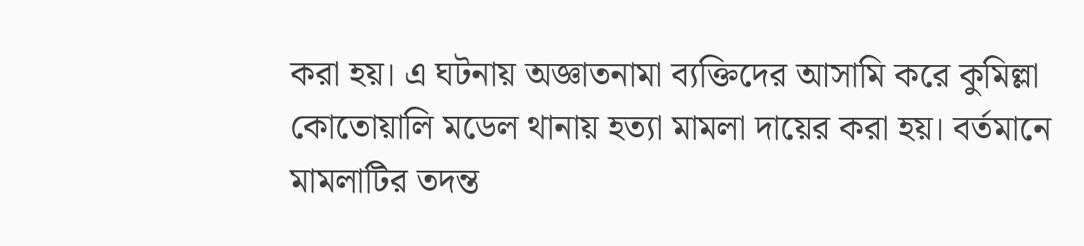করা হয়। এ ঘটনায় অজ্ঞাতনামা ব্যক্তিদের আসামি করে কুমিল্লা কোতোয়ালি মডেল থানায় হত্যা মামলা দায়ের করা হয়। বর্তমানে মামলাটির তদন্ত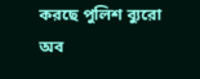করছে পুলিশ ব্যুরো অব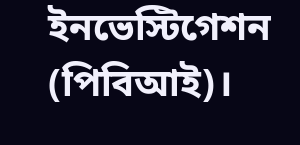ইনভেস্টিগেশন (পিবিআই)।